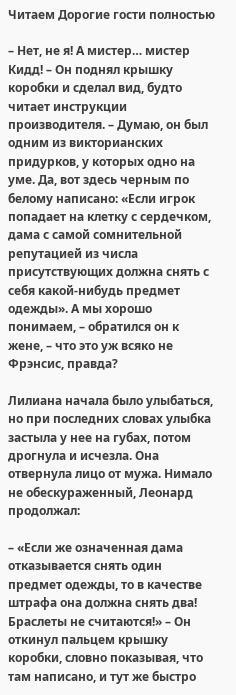Читаем Дорогие гости полностью

– Нет, не я! А мистер… мистер Кидд! – Он поднял крышку коробки и сделал вид, будто читает инструкции производителя. – Думаю, он был одним из викторианских придурков, у которых одно на уме. Да, вот здесь черным по белому написано: «Если игрок попадает на клетку с сердечком, дама с самой сомнительной репутацией из числа присутствующих должна снять с себя какой-нибудь предмет одежды». А мы хорошо понимаем, – обратился он к жене, – что это уж всяко не Фрэнсис, правда?

Лилиана начала было улыбаться, но при последних словах улыбка застыла у нее на губах, потом дрогнула и исчезла. Она отвернула лицо от мужа. Нимало не обескураженный, Леонард продолжал:

– «Если же означенная дама отказывается снять один предмет одежды, то в качестве штрафа она должна снять два! Браслеты не считаются!» – Он откинул пальцем крышку коробки, словно показывая, что там написано, и тут же быстро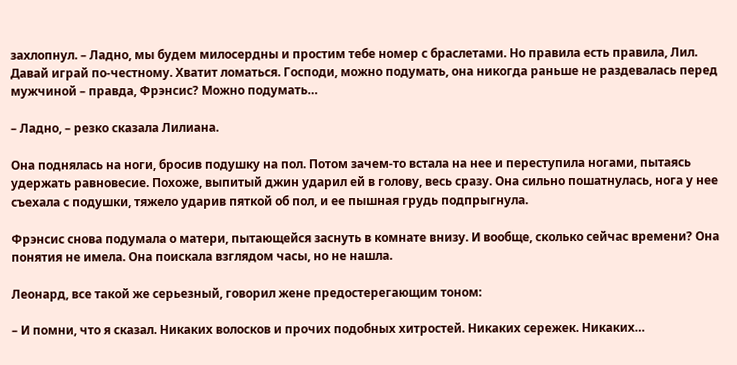захлопнул. – Ладно, мы будем милосердны и простим тебе номер с браслетами. Но правила есть правила, Лил. Давай играй по-честному. Хватит ломаться. Господи, можно подумать, она никогда раньше не раздевалась перед мужчиной – правда, Фрэнсис? Можно подумать…

– Ладно, – резко сказала Лилиана.

Она поднялась на ноги, бросив подушку на пол. Потом зачем-то встала на нее и переступила ногами, пытаясь удержать равновесие. Похоже, выпитый джин ударил ей в голову, весь сразу. Она сильно пошатнулась, нога у нее съехала с подушки, тяжело ударив пяткой об пол, и ее пышная грудь подпрыгнула.

Фрэнсис снова подумала о матери, пытающейся заснуть в комнате внизу. И вообще, сколько сейчас времени? Она понятия не имела. Она поискала взглядом часы, но не нашла.

Леонард, все такой же серьезный, говорил жене предостерегающим тоном:

– И помни, что я сказал. Никаких волосков и прочих подобных хитростей. Никаких сережек. Никаких…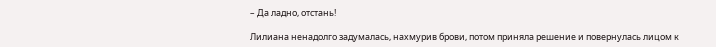– Да ладно, отстань!

Лилиана ненадолго задумалась, нахмурив брови, потом приняла решение и повернулась лицом к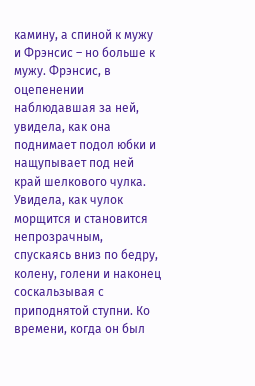камину, а спиной к мужу и Фрэнсис – но больше к мужу. Фрэнсис, в оцепенении наблюдавшая за ней, увидела, как она поднимает подол юбки и нащупывает под ней край шелкового чулка. Увидела, как чулок морщится и становится непрозрачным, спускаясь вниз по бедру, колену, голени и наконец соскальзывая с приподнятой ступни. Ко времени, когда он был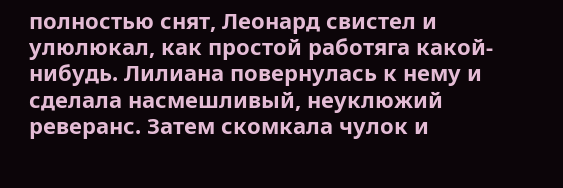полностью снят, Леонард свистел и улюлюкал, как простой работяга какой-нибудь. Лилиана повернулась к нему и сделала насмешливый, неуклюжий реверанс. Затем скомкала чулок и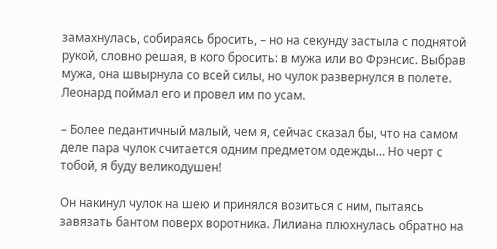замахнулась, собираясь бросить, – но на секунду застыла с поднятой рукой, словно решая, в кого бросить: в мужа или во Фрэнсис. Выбрав мужа, она швырнула со всей силы, но чулок развернулся в полете. Леонард поймал его и провел им по усам.

– Более педантичный малый, чем я, сейчас сказал бы, что на самом деле пара чулок считается одним предметом одежды… Но черт с тобой, я буду великодушен!

Он накинул чулок на шею и принялся возиться с ним, пытаясь завязать бантом поверх воротника. Лилиана плюхнулась обратно на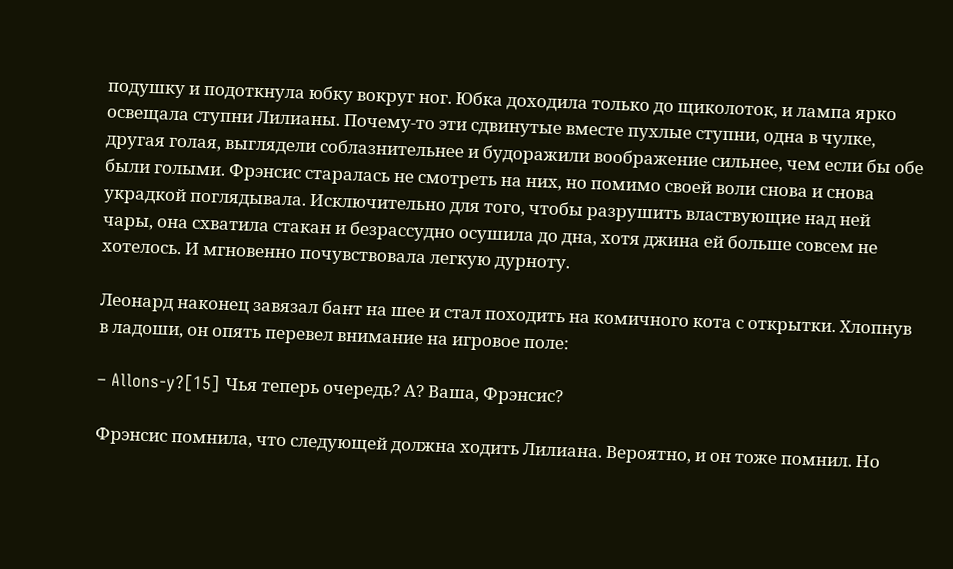подушку и подоткнула юбку вокруг ног. Юбка доходила только до щиколоток, и лампа ярко освещала ступни Лилианы. Почему-то эти сдвинутые вместе пухлые ступни, одна в чулке, другая голая, выглядели соблазнительнее и будоражили воображение сильнее, чем если бы обе были голыми. Фрэнсис старалась не смотреть на них, но помимо своей воли снова и снова украдкой поглядывала. Исключительно для того, чтобы разрушить властвующие над ней чары, она схватила стакан и безрассудно осушила до дна, хотя джина ей больше совсем не хотелось. И мгновенно почувствовала легкую дурноту.

Леонард наконец завязал бант на шее и стал походить на комичного кота с открытки. Хлопнув в ладоши, он опять перевел внимание на игровое поле:

– Allons-y?[15] Чья теперь очередь? А? Ваша, Фрэнсис?

Фрэнсис помнила, что следующей должна ходить Лилиана. Вероятно, и он тоже помнил. Но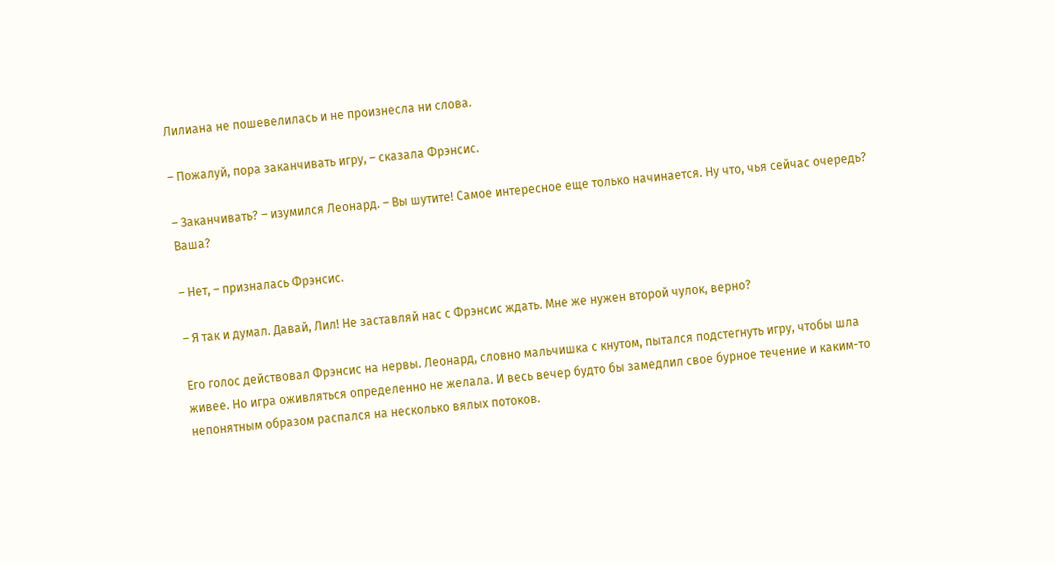Лилиана не пошевелилась и не произнесла ни слова.

– Пожалуй, пора заканчивать игру, – сказала Фрэнсис.

– Заканчивать? – изумился Леонард. – Вы шутите! Самое интересное еще только начинается. Ну что, чья сейчас очередь? Ваша?

– Нет, – призналась Фрэнсис.

– Я так и думал. Давай, Лил! Не заставляй нас с Фрэнсис ждать. Мне же нужен второй чулок, верно?

Его голос действовал Фрэнсис на нервы. Леонард, словно мальчишка с кнутом, пытался подстегнуть игру, чтобы шла живее. Но игра оживляться определенно не желала. И весь вечер будто бы замедлил свое бурное течение и каким-то непонятным образом распался на несколько вялых потоков.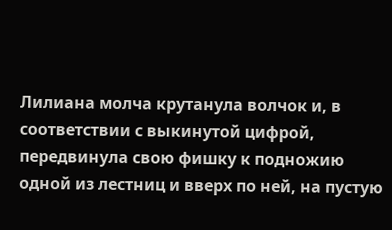Лилиана молча крутанула волчок и, в соответствии с выкинутой цифрой, передвинула свою фишку к подножию одной из лестниц и вверх по ней, на пустую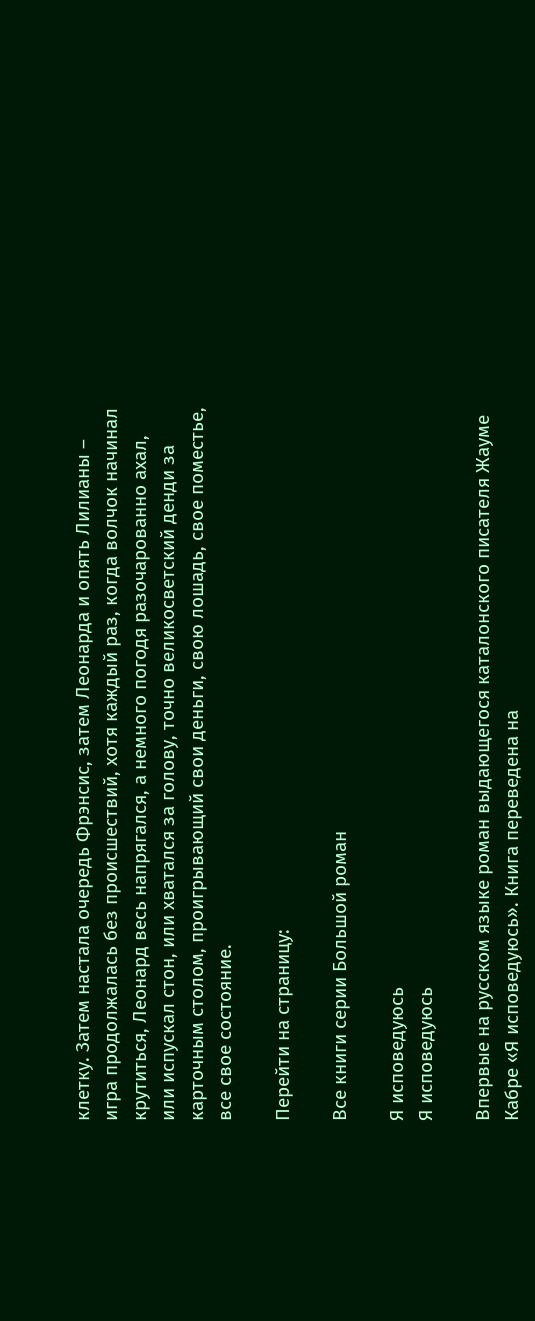клетку. Затем настала очередь Фрэнсис, затем Леонарда и опять Лилианы – игра продолжалась без происшествий, хотя каждый раз, когда волчок начинал крутиться, Леонард весь напрягался, а немного погодя разочарованно ахал, или испускал стон, или хватался за голову, точно великосветский денди за карточным столом, проигрывающий свои деньги, свою лошадь, свое поместье, все свое состояние.

Перейти на страницу:

Все книги серии Большой роман

Я исповедуюсь
Я исповедуюсь

Впервые на русском языке роман выдающегося каталонского писателя Жауме Кабре «Я исповедуюсь». Книга переведена на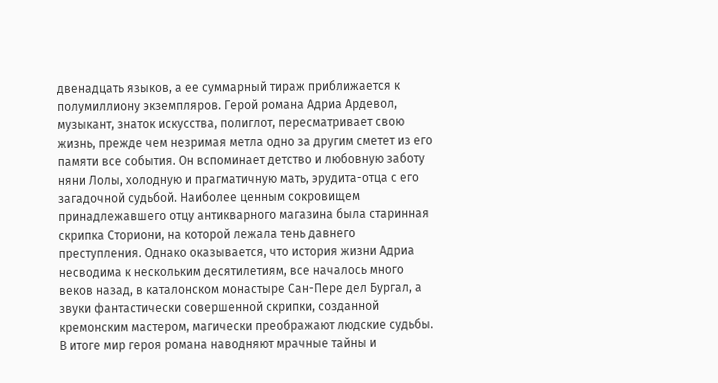двенадцать языков, а ее суммарный тираж приближается к полумиллиону экземпляров. Герой романа Адриа Ардевол, музыкант, знаток искусства, полиглот, пересматривает свою жизнь, прежде чем незримая метла одно за другим сметет из его памяти все события. Он вспоминает детство и любовную заботу няни Лолы, холодную и прагматичную мать, эрудита-отца с его загадочной судьбой. Наиболее ценным сокровищем принадлежавшего отцу антикварного магазина была старинная скрипка Сториони, на которой лежала тень давнего преступления. Однако оказывается, что история жизни Адриа несводима к нескольким десятилетиям, все началось много веков назад, в каталонском монастыре Сан-Пере дел Бургал, а звуки фантастически совершенной скрипки, созданной кремонским мастером, магически преображают людские судьбы. В итоге мир героя романа наводняют мрачные тайны и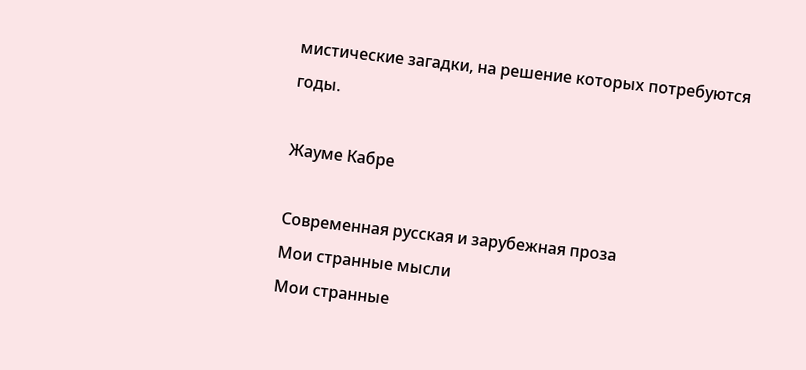мистические загадки, на решение которых потребуются годы.

Жауме Кабре

Современная русская и зарубежная проза
Мои странные мысли
Мои странные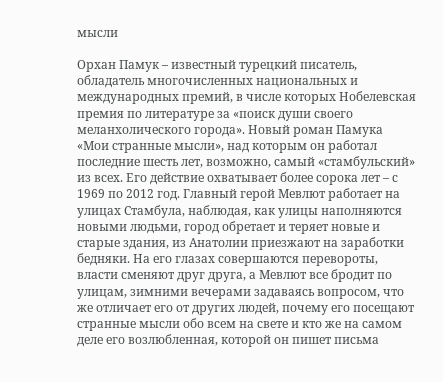мысли

Орхан Памук – известный турецкий писатель, обладатель многочисленных национальных и международных премий, в числе которых Нобелевская премия по литературе за «поиск души своего меланхолического города». Новый роман Памука «Мои странные мысли», над которым он работал последние шесть лет, возможно, самый «стамбульский» из всех. Его действие охватывает более сорока лет – с 1969 по 2012 год. Главный герой Мевлют работает на улицах Стамбула, наблюдая, как улицы наполняются новыми людьми, город обретает и теряет новые и старые здания, из Анатолии приезжают на заработки бедняки. На его глазах совершаются перевороты, власти сменяют друг друга, а Мевлют все бродит по улицам, зимними вечерами задаваясь вопросом, что же отличает его от других людей, почему его посещают странные мысли обо всем на свете и кто же на самом деле его возлюбленная, которой он пишет письма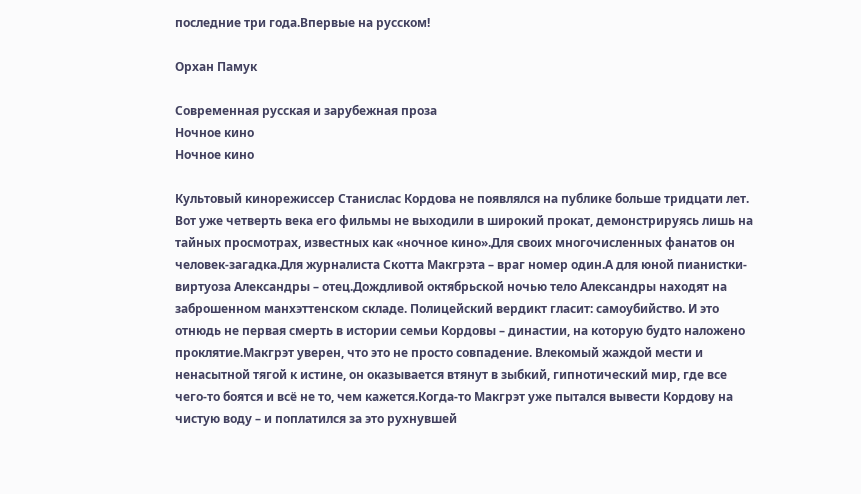последние три года.Впервые на русском!

Орхан Памук

Современная русская и зарубежная проза
Ночное кино
Ночное кино

Культовый кинорежиссер Станислас Кордова не появлялся на публике больше тридцати лет. Вот уже четверть века его фильмы не выходили в широкий прокат, демонстрируясь лишь на тайных просмотрах, известных как «ночное кино».Для своих многочисленных фанатов он человек-загадка.Для журналиста Скотта Макгрэта – враг номер один.А для юной пианистки-виртуоза Александры – отец.Дождливой октябрьской ночью тело Александры находят на заброшенном манхэттенском складе. Полицейский вердикт гласит: самоубийство. И это отнюдь не первая смерть в истории семьи Кордовы – династии, на которую будто наложено проклятие.Макгрэт уверен, что это не просто совпадение. Влекомый жаждой мести и ненасытной тягой к истине, он оказывается втянут в зыбкий, гипнотический мир, где все чего-то боятся и всё не то, чем кажется.Когда-то Макгрэт уже пытался вывести Кордову на чистую воду – и поплатился за это рухнувшей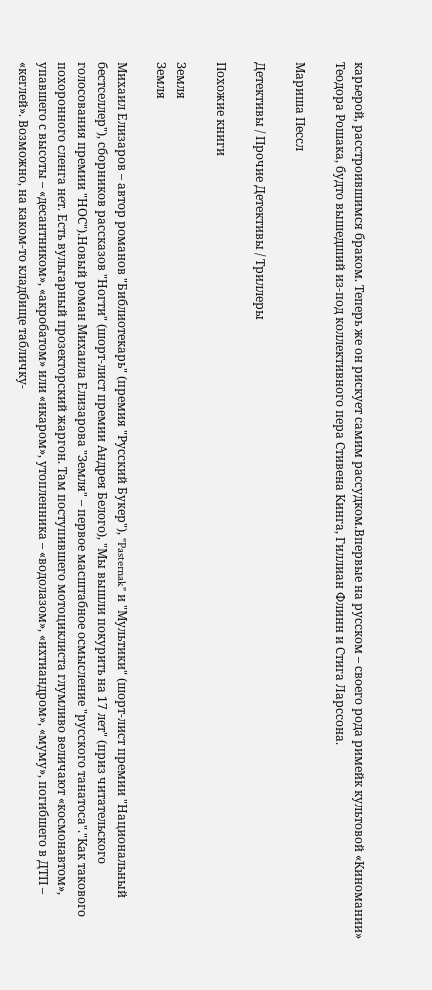карьерой, расстроившимся браком. Теперь же он рискует самим рассудком.Впервые на русском – своего рода римейк культовой «Киномании» Теодора Рошака, будто вышедший из-под коллективного пера Стивена Кинга, Гиллиан Флинн и Стига Ларссона.

Мариша Пессл

Детективы / Прочие Детективы / Триллеры

Похожие книги

Земля
Земля

Михаил Елизаров – автор романов "Библиотекарь" (премия "Русский Букер"), "Pasternak" и "Мультики" (шорт-лист премии "Национальный бестселлер"), сборников рассказов "Ногти" (шорт-лист премии Андрея Белого), "Мы вышли покурить на 17 лет" (приз читательского голосования премии "НОС").Новый роман Михаила Елизарова "Земля" – первое масштабное осмысление "русского танатоса"."Как такового похоронного сленга нет. Есть вульгарный прозекторский жаргон. Там поступившего мотоциклиста глумливо величают «космонавтом», упавшего с высоты – «десантником», «акробатом» или «икаром», утопленника – «водолазом», «ихтиандром», «муму», погибшего в ДТП – «кеглей». Возможно, на каком-то кладбище табличку-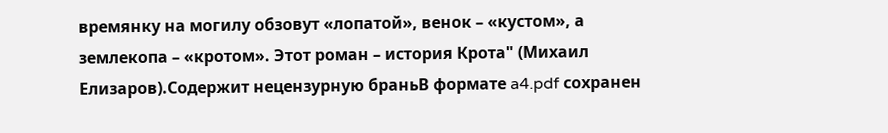времянку на могилу обзовут «лопатой», венок – «кустом», а землекопа – «кротом». Этот роман – история Крота" (Михаил Елизаров).Содержит нецензурную браньВ формате a4.pdf сохранен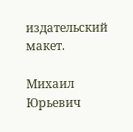издательский макет.

Михаил Юрьевич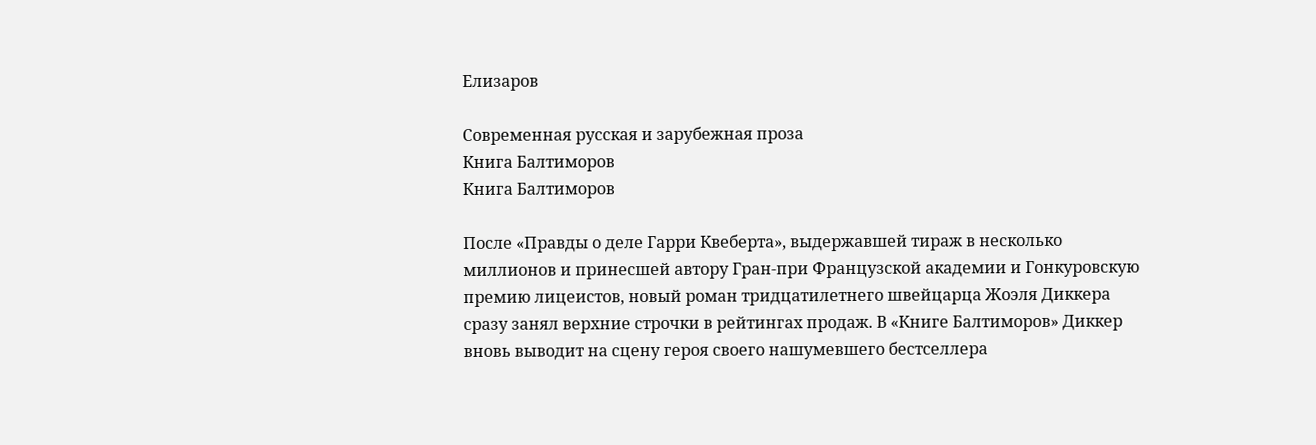Елизаров

Современная русская и зарубежная проза
Книга Балтиморов
Книга Балтиморов

После «Правды о деле Гарри Квеберта», выдержавшей тираж в несколько миллионов и принесшей автору Гран-при Французской академии и Гонкуровскую премию лицеистов, новый роман тридцатилетнего швейцарца Жоэля Диккера сразу занял верхние строчки в рейтингах продаж. В «Книге Балтиморов» Диккер вновь выводит на сцену героя своего нашумевшего бестселлера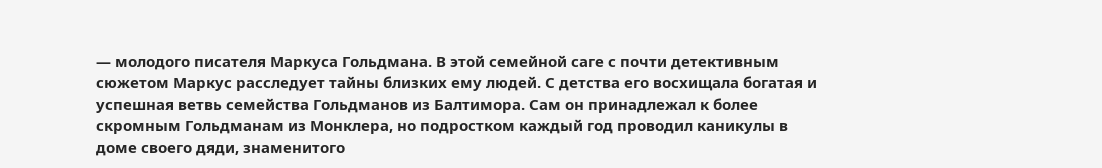— молодого писателя Маркуса Гольдмана. В этой семейной саге с почти детективным сюжетом Маркус расследует тайны близких ему людей. С детства его восхищала богатая и успешная ветвь семейства Гольдманов из Балтимора. Сам он принадлежал к более скромным Гольдманам из Монклера, но подростком каждый год проводил каникулы в доме своего дяди, знаменитого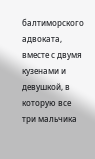балтиморского адвоката, вместе с двумя кузенами и девушкой, в которую все три мальчика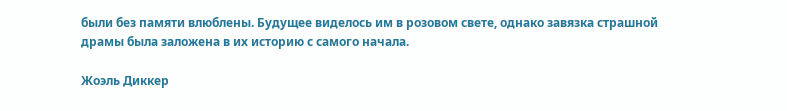были без памяти влюблены. Будущее виделось им в розовом свете, однако завязка страшной драмы была заложена в их историю с самого начала.

Жоэль Диккер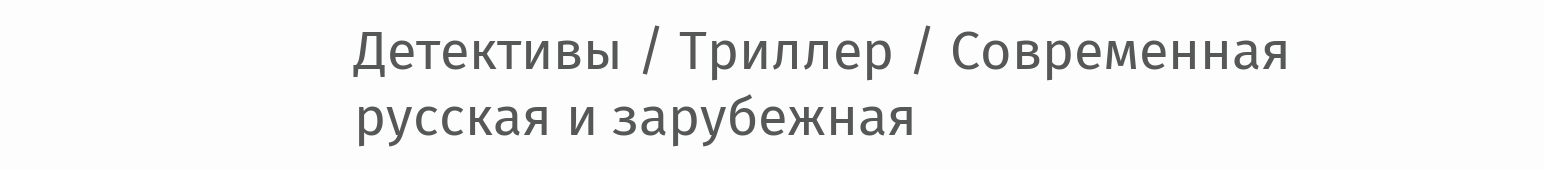Детективы / Триллер / Современная русская и зарубежная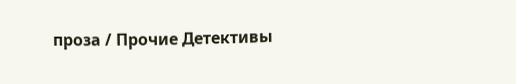проза / Прочие Детективы